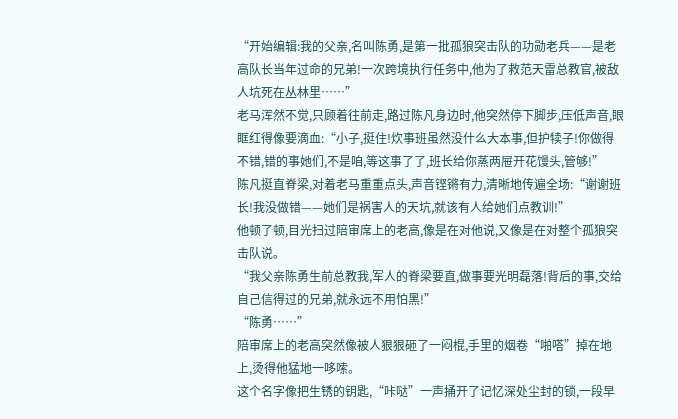“开始编辑:我的父亲,名叫陈勇,是第一批孤狼突击队的功勋老兵——是老高队长当年过命的兄弟!一次跨境执行任务中,他为了救范天雷总教官,被敌人坑死在丛林里……”
老马浑然不觉,只顾着往前走,路过陈凡身边时,他突然停下脚步,压低声音,眼眶红得像要滴血:“小子,挺住!炊事班虽然没什么大本事,但护犊子!你做得不错,错的事她们,不是咱,等这事了了,班长给你蒸两屉开花馒头,管够!”
陈凡挺直脊梁,对着老马重重点头,声音铿锵有力,清晰地传遍全场:“谢谢班长!我没做错——她们是祸害人的天坑,就该有人给她们点教训!”
他顿了顿,目光扫过陪审席上的老高,像是在对他说,又像是在对整个孤狼突击队说。
“我父亲陈勇生前总教我,军人的脊梁要直,做事要光明磊落!背后的事,交给自己信得过的兄弟,就永远不用怕黑!”
“陈勇……”
陪审席上的老高突然像被人狠狠砸了一闷棍,手里的烟卷“啪嗒”掉在地上,烫得他猛地一哆嗦。
这个名字像把生锈的钥匙,“咔哒”一声捅开了记忆深处尘封的锁,一段早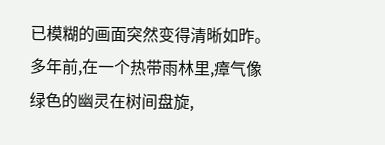已模糊的画面突然变得清晰如昨。
多年前,在一个热带雨林里,瘴气像绿色的幽灵在树间盘旋,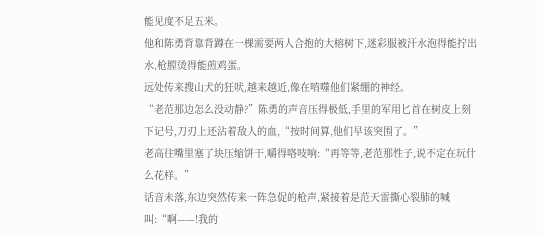能见度不足五米。
他和陈勇背靠背蹲在一棵需要两人合抱的大榕树下,迷彩服被汗水泡得能拧出水,枪膛烫得能煎鸡蛋。
远处传来搜山犬的狂吠,越来越近,像在啃噬他们紧绷的神经。
“老范那边怎么没动静?”陈勇的声音压得极低,手里的军用匕首在树皮上刻下记号,刀刃上还沾着敌人的血,“按时间算,他们早该突围了。”
老高往嘴里塞了块压缩饼干,嚼得咯吱响:“再等等,老范那性子,说不定在玩什么花样。”
话音未落,东边突然传来一阵急促的枪声,紧接着是范天雷撕心裂肺的喊叫:“啊——!我的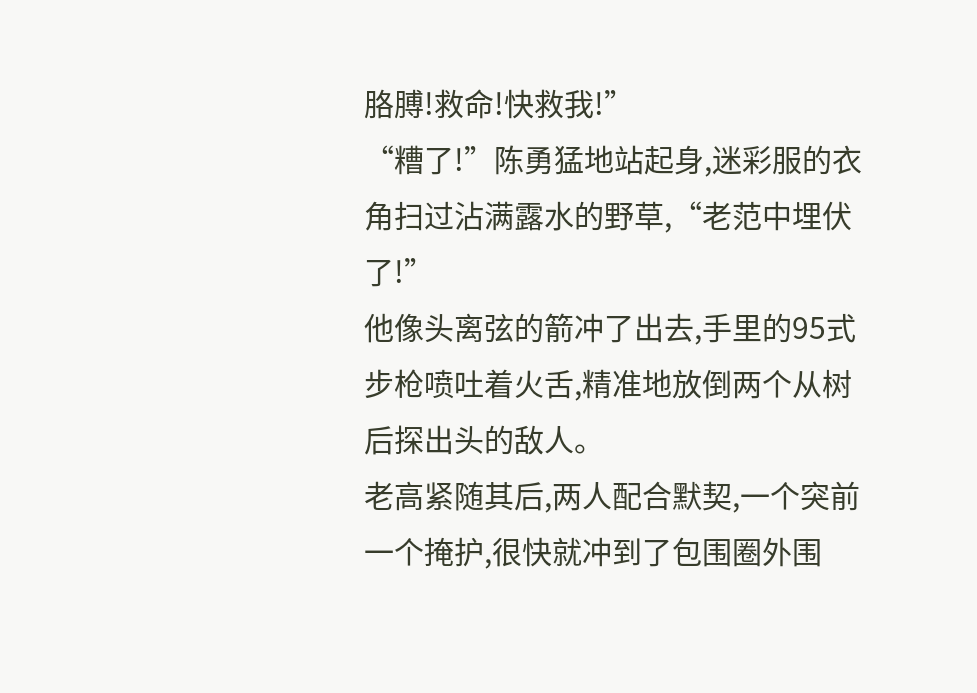胳膊!救命!快救我!”
“糟了!”陈勇猛地站起身,迷彩服的衣角扫过沾满露水的野草,“老范中埋伏了!”
他像头离弦的箭冲了出去,手里的95式步枪喷吐着火舌,精准地放倒两个从树后探出头的敌人。
老高紧随其后,两人配合默契,一个突前一个掩护,很快就冲到了包围圈外围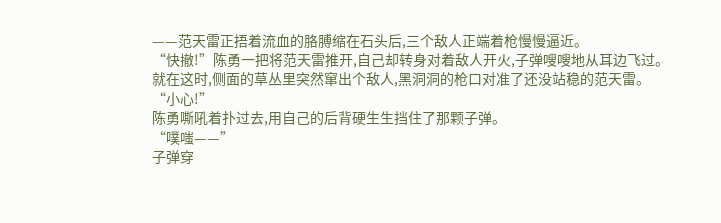——范天雷正捂着流血的胳膊缩在石头后,三个敌人正端着枪慢慢逼近。
“快撤!”陈勇一把将范天雷推开,自己却转身对着敌人开火,子弹嗖嗖地从耳边飞过。
就在这时,侧面的草丛里突然窜出个敌人,黑洞洞的枪口对准了还没站稳的范天雷。
“小心!”
陈勇嘶吼着扑过去,用自己的后背硬生生挡住了那颗子弹。
“噗嗤——”
子弹穿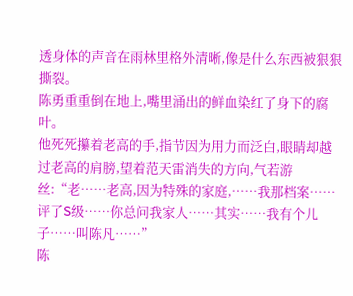透身体的声音在雨林里格外清晰,像是什么东西被狠狠撕裂。
陈勇重重倒在地上,嘴里涌出的鲜血染红了身下的腐叶。
他死死攥着老高的手,指节因为用力而泛白,眼睛却越过老高的肩膀,望着范天雷消失的方向,气若游丝:“老……老高,因为特殊的家庭,……我那档案……评了S级……你总问我家人……其实……我有个儿子……叫陈凡……”
陈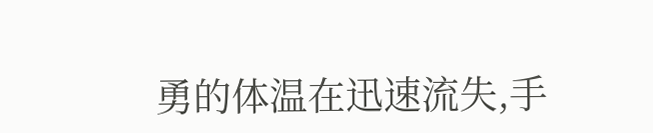勇的体温在迅速流失,手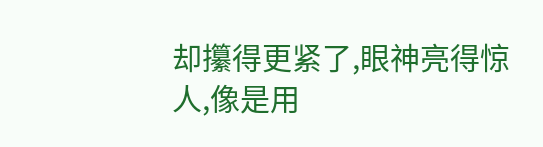却攥得更紧了,眼神亮得惊人,像是用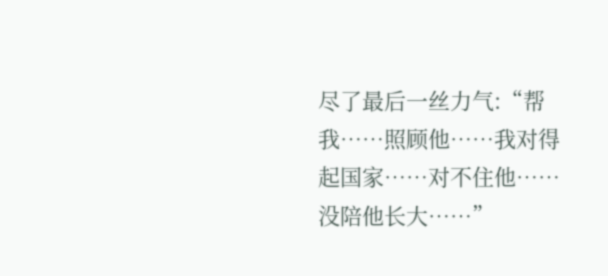尽了最后一丝力气:“帮我……照顾他……我对得起国家……对不住他……没陪他长大……”